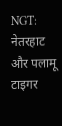NGT: नेतरहाट और पलामू टाइगर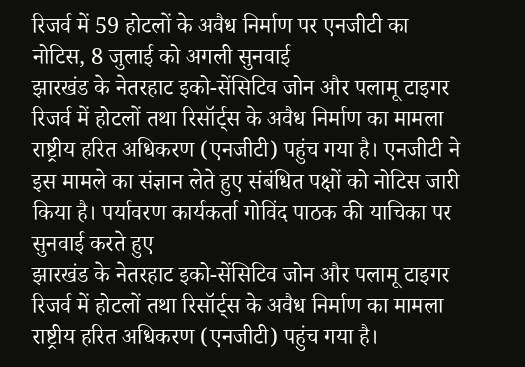रिजर्व में 59 होटलों के अवैध निर्माण पर एनजीटी का नोटिस, 8 जुलाई को अगली सुनवाई
झारखंड के नेतरहाट इको-सेंसिटिव जोन और पलामू टाइगर रिजर्व में होटलों तथा रिसॉर्ट्स के अवैध निर्माण का मामला राष्ट्रीय हरित अधिकरण (एनजीटी) पहुंच गया है। एनजीटी ने इस मामले का संज्ञान लेते हुए संबंधित पक्षों को नोटिस जारी किया है। पर्यावरण कार्यकर्ता गोविंद पाठक की याचिका पर सुनवाई करते हुए
झारखंड के नेतरहाट इको-सेंसिटिव जोन और पलामू टाइगर रिजर्व में होटलों तथा रिसॉर्ट्स के अवैध निर्माण का मामला राष्ट्रीय हरित अधिकरण (एनजीटी) पहुंच गया है।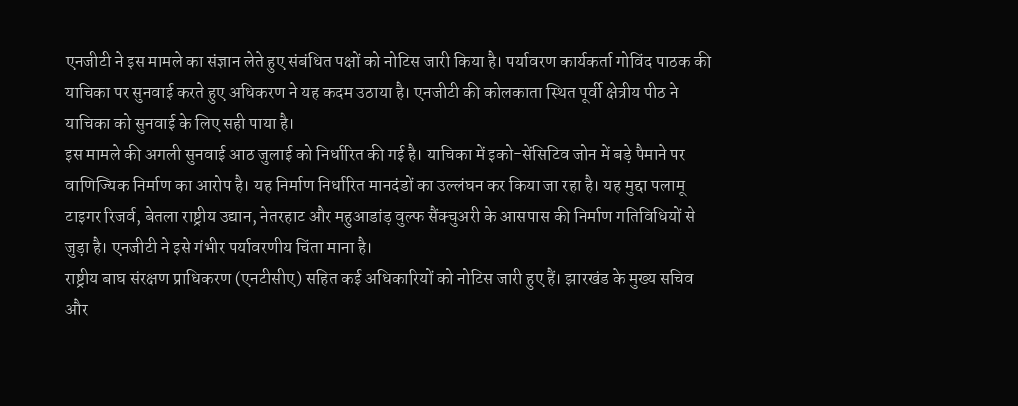एनजीटी ने इस मामले का संज्ञान लेते हुए संबंधित पक्षों को नोटिस जारी किया है। पर्यावरण कार्यकर्ता गोविंद पाठक की याचिका पर सुनवाई करते हुए अधिकरण ने यह कदम उठाया है। एनजीटी की कोलकाता स्थित पूर्वी क्षेत्रीय पीठ ने याचिका को सुनवाई के लिए सही पाया है।
इस मामले की अगली सुनवाई आठ जुलाई को निर्धारित की गई है। याचिका में इको-सेंसिटिव जोन में बड़े पैमाने पर वाणिज्यिक निर्माण का आरोप है। यह निर्माण निर्धारित मानदंडों का उल्लंघन कर किया जा रहा है। यह मुद्दा पलामू टाइगर रिजर्व, बेतला राष्ट्रीय उद्यान, नेतरहाट और महुआडांड़ वुल्फ सैंक्चुअरी के आसपास की निर्माण गतिविधियों से जुड़ा है। एनजीटी ने इसे गंभीर पर्यावरणीय चिंता माना है।
राष्ट्रीय बाघ संरक्षण प्राधिकरण (एनटीसीए) सहित कई अधिकारियों को नोटिस जारी हुए हैं। झारखंड के मुख्य सचिव और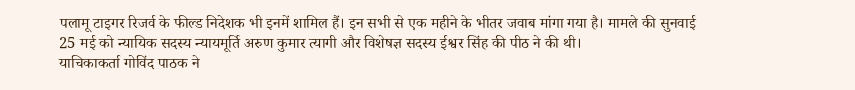पलामू टाइगर रिजर्व के फील्ड निदेशक भी इनमें शामिल हैं। इन सभी से एक महीने के भीतर जवाब मांगा गया है। मामले की सुनवाई 25 मई को न्यायिक सदस्य न्यायमूर्ति अरुण कुमार त्यागी और विशेषज्ञ सदस्य ईश्वर सिंह की पीठ ने की थी।
याचिकाकर्ता गोविंद पाठक ने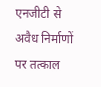एनजीटी से अवैध निर्माणों पर तत्काल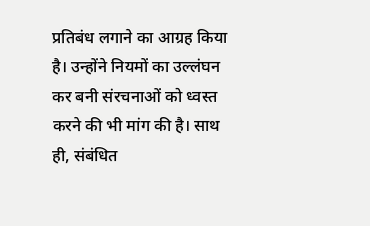प्रतिबंध लगाने का आग्रह किया है। उन्होंने नियमों का उल्लंघन कर बनी संरचनाओं को ध्वस्त करने की भी मांग की है। साथ ही, संबंधित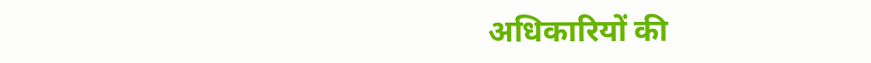अधिकारियों की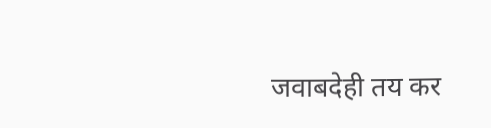जवाबदेही तय कर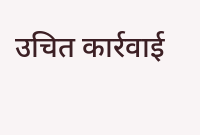उचित कार्रवाई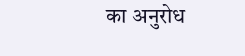का अनुरोध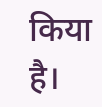किया है।